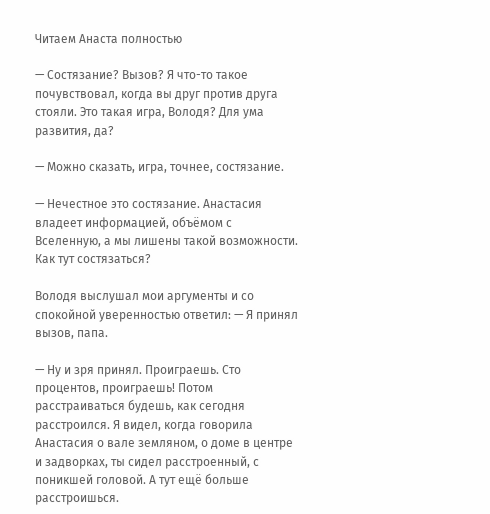Читаем Анаста полностью

— Состязание? Вызов? Я что-то такое почувствовал, когда вы друг против друга стояли. Это такая игра, Володя? Для ума развития, да?

— Можно сказать, игра, точнее, состязание.

— Нечестное это состязание. Анастасия владеет информацией, объёмом с Вселенную, а мы лишены такой возможности. Как тут состязаться?

Володя выслушал мои аргументы и со спокойной уверенностью ответил: — Я принял вызов, папа.

— Ну и зря принял. Проиграешь. Сто процентов, проиграешь! Потом расстраиваться будешь, как сегодня расстроился. Я видел, когда говорила Анастасия о вале земляном, о доме в центре и задворках, ты сидел расстроенный, с поникшей головой. А тут ещё больше расстроишься.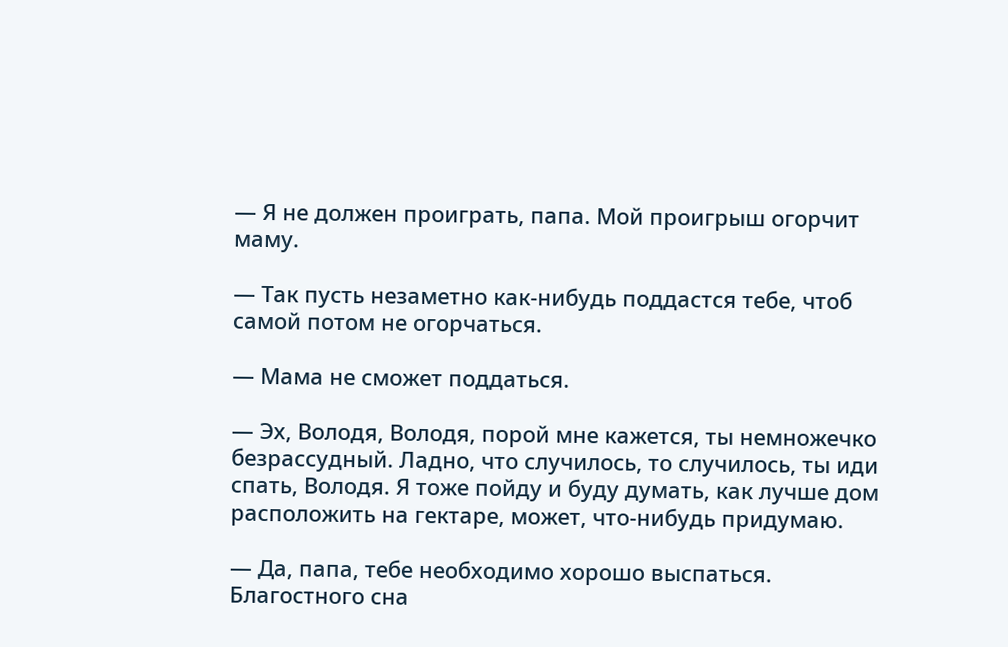— Я не должен проиграть, папа. Мой проигрыш огорчит маму.

— Так пусть незаметно как-нибудь поддастся тебе, чтоб самой потом не огорчаться.

— Мама не сможет поддаться.

— Эх, Володя, Володя, порой мне кажется, ты немножечко безрассудный. Ладно, что случилось, то случилось, ты иди спать, Володя. Я тоже пойду и буду думать, как лучше дом расположить на гектаре, может, что-нибудь придумаю.

— Да, папа, тебе необходимо хорошо выспаться. Благостного сна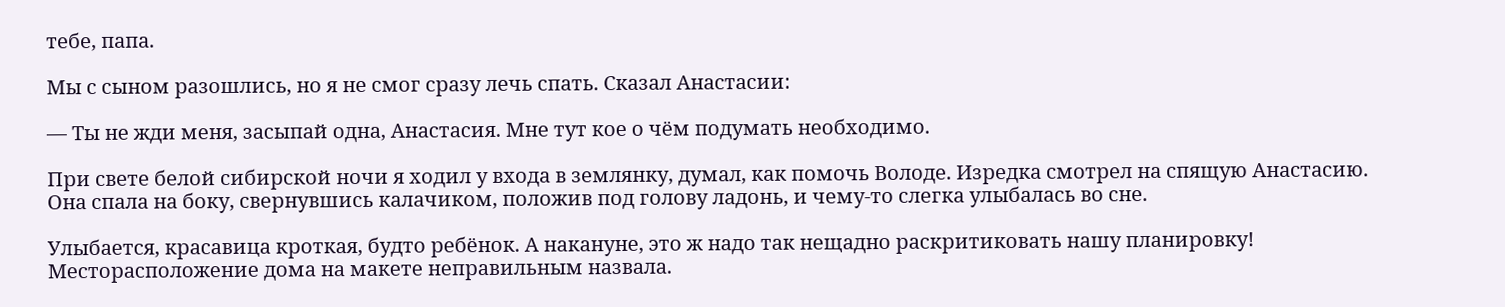тебе, папа.

Мы с сыном разошлись, но я не смог сразу лечь спать. Сказал Анастасии:

— Ты не жди меня, засыпай одна, Анастасия. Мне тут кое о чём подумать необходимо.

При свете белой сибирской ночи я ходил у входа в землянку, думал, как помочь Володе. Изредка смотрел на спящую Анастасию. Она спала на боку, свернувшись калачиком, положив под голову ладонь, и чему-то слегка улыбалась во сне.

Улыбается, красавица кроткая, будто ребёнок. А накануне, это ж надо так нещадно раскритиковать нашу планировку! Месторасположение дома на макете неправильным назвала.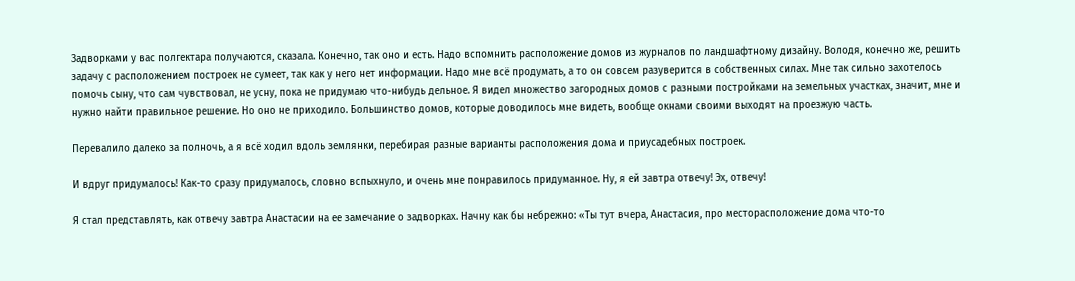Задворками у вас полгектара получаются, сказала. Конечно, так оно и есть. Надо вспомнить расположение домов из журналов по ландшафтному дизайну. Володя, конечно же, решить задачу с расположением построек не сумеет, так как у него нет информации. Надо мне всё продумать, а то он совсем разуверится в собственных силах. Мне так сильно захотелось помочь сыну, что сам чувствовал, не усну, пока не придумаю что-нибудь дельное. Я видел множество загородных домов с разными постройками на земельных участках, значит, мне и нужно найти правильное решение. Но оно не приходило. Большинство домов, которые доводилось мне видеть, вообще окнами своими выходят на проезжую часть.

Перевалило далеко за полночь, а я всё ходил вдоль землянки, перебирая разные варианты расположения дома и приусадебных построек.

И вдруг придумалось! Как-то сразу придумалось, словно вспыхнуло, и очень мне понравилось придуманное. Ну, я ей завтра отвечу! Эх, отвечу!

Я стал представлять, как отвечу завтра Анастасии на ее замечание о задворках. Начну как бы небрежно: «Ты тут вчера, Анастасия, про месторасположение дома что-то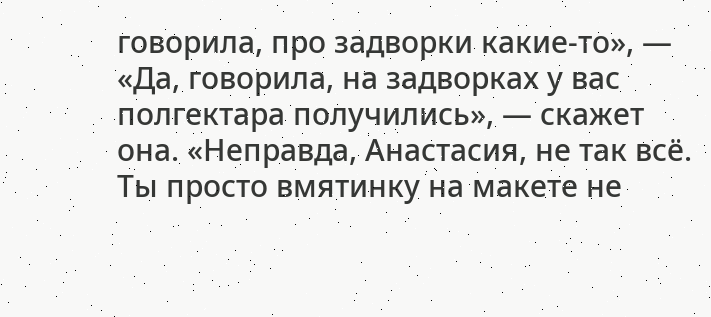говорила, про задворки какие-то», — «Да, говорила, на задворках у вас полгектара получились», — скажет она. «Неправда, Анастасия, не так всё. Ты просто вмятинку на макете не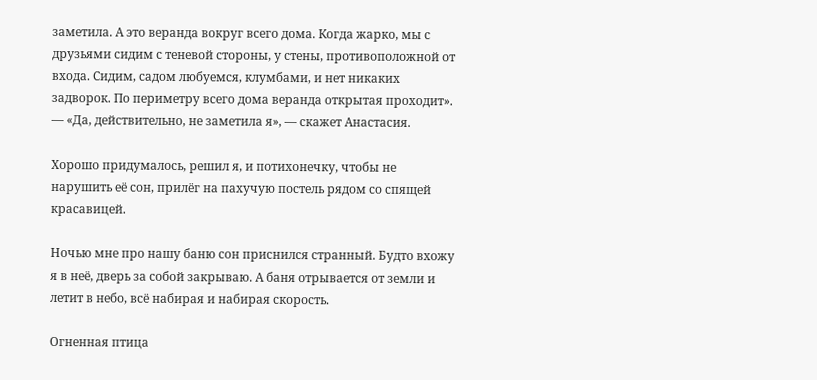заметила. А это веранда вокруг всего дома. Когда жарко, мы с друзьями сидим с теневой стороны, у стены, противоположной от входа. Сидим, садом любуемся, клумбами, и нет никаких задворок. По периметру всего дома веранда открытая проходит». — «Да, действительно, не заметила я», — скажет Анастасия.

Хорошо придумалось, решил я, и потихонечку, чтобы не нарушить её сон, прилёг на пахучую постель рядом со спящей красавицей.

Ночью мне про нашу баню сон приснился странный. Будто вхожу я в неё, дверь за собой закрываю. А баня отрывается от земли и летит в небо, всё набирая и набирая скорость.

Огненная птица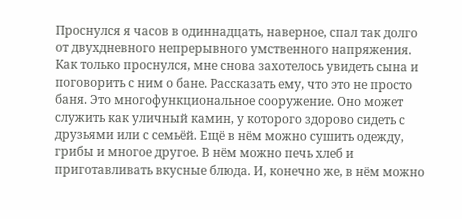Проснулся я часов в одиннадцать, наверное, спал так долго от двухдневного непрерывного умственного напряжения. Как только проснулся, мне снова захотелось увидеть сына и поговорить с ним о бане. Рассказать ему, что это не просто баня. Это многофункциональное сооружение. Оно может служить как уличный камин, у которого здорово сидеть с друзьями или с семьёй. Ещё в нём можно сушить одежду, грибы и многое другое. В нём можно печь хлеб и приготавливать вкусные блюда. И, конечно же, в нём можно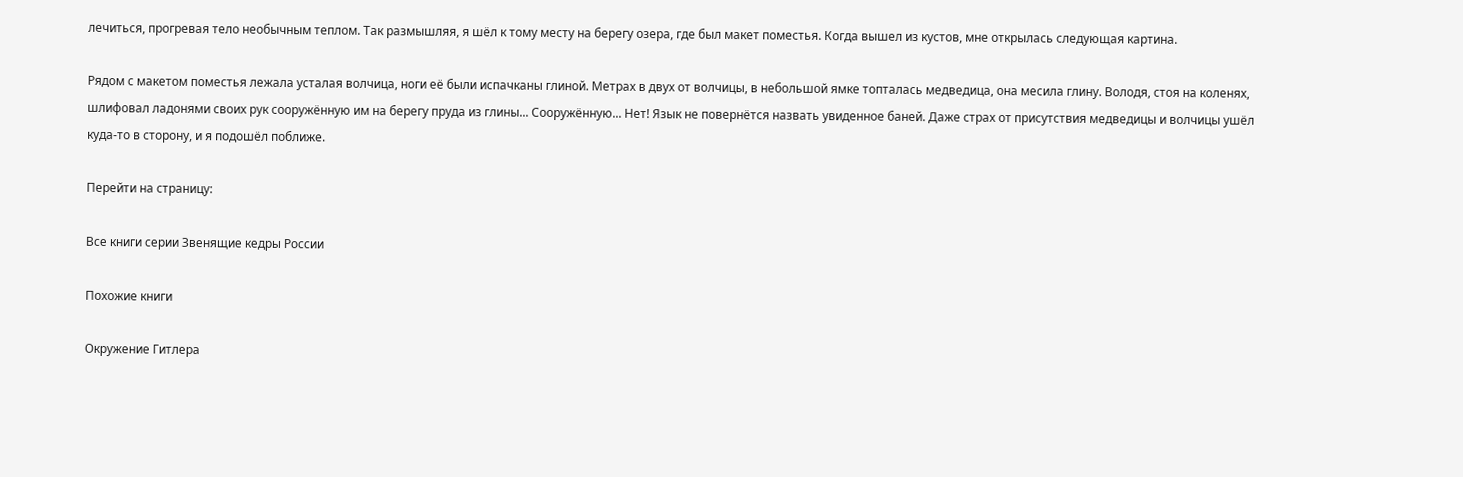лечиться, прогревая тело необычным теплом. Так размышляя, я шёл к тому месту на берегу озера, где был макет поместья. Когда вышел из кустов, мне открылась следующая картина.

Рядом с макетом поместья лежала усталая волчица, ноги её были испачканы глиной. Метрах в двух от волчицы, в небольшой ямке топталась медведица, она месила глину. Володя, стоя на коленях, шлифовал ладонями своих рук сооружённую им на берегу пруда из глины... Сооружённую... Нет! Язык не повернётся назвать увиденное баней. Даже страх от присутствия медведицы и волчицы ушёл куда-то в сторону, и я подошёл поближе.

Перейти на страницу:

Все книги серии Звенящие кедры России

Похожие книги

Окружение Гитлера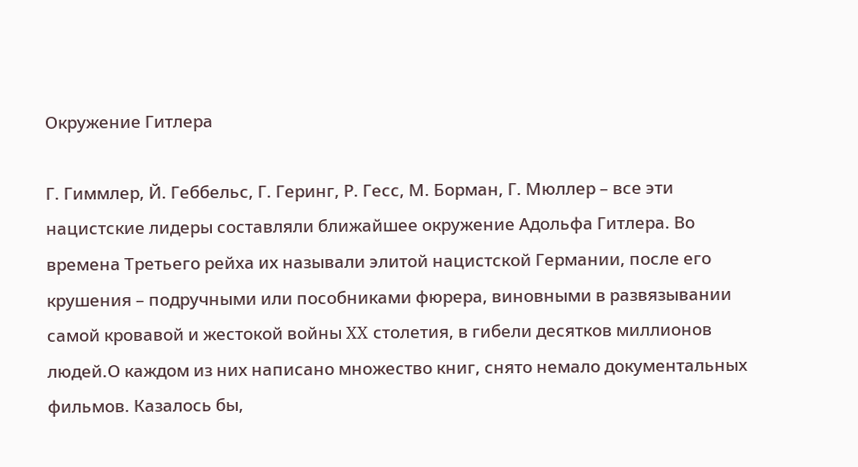Окружение Гитлера

Г. Гиммлер, Й. Геббельс, Г. Геринг, Р. Гесс, М. Борман, Г. Мюллер – все эти нацистские лидеры составляли ближайшее окружение Адольфа Гитлера. Во времена Третьего рейха их называли элитой нацистской Германии, после его крушения – подручными или пособниками фюрера, виновными в развязывании самой кровавой и жестокой войны XX столетия, в гибели десятков миллионов людей.О каждом из них написано множество книг, снято немало документальных фильмов. Казалось бы,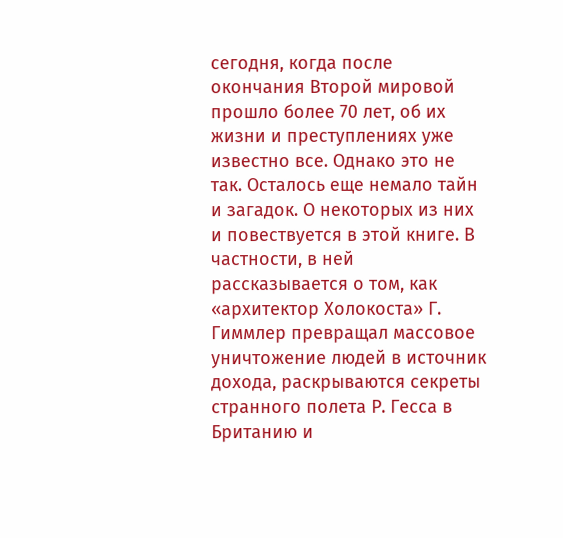сегодня, когда после окончания Второй мировой прошло более 70 лет, об их жизни и преступлениях уже известно все. Однако это не так. Осталось еще немало тайн и загадок. О некоторых из них и повествуется в этой книге. В частности, в ней рассказывается о том, как «архитектор Холокоста» Г. Гиммлер превращал массовое уничтожение людей в источник дохода, раскрываются секреты странного полета Р. Гесса в Британию и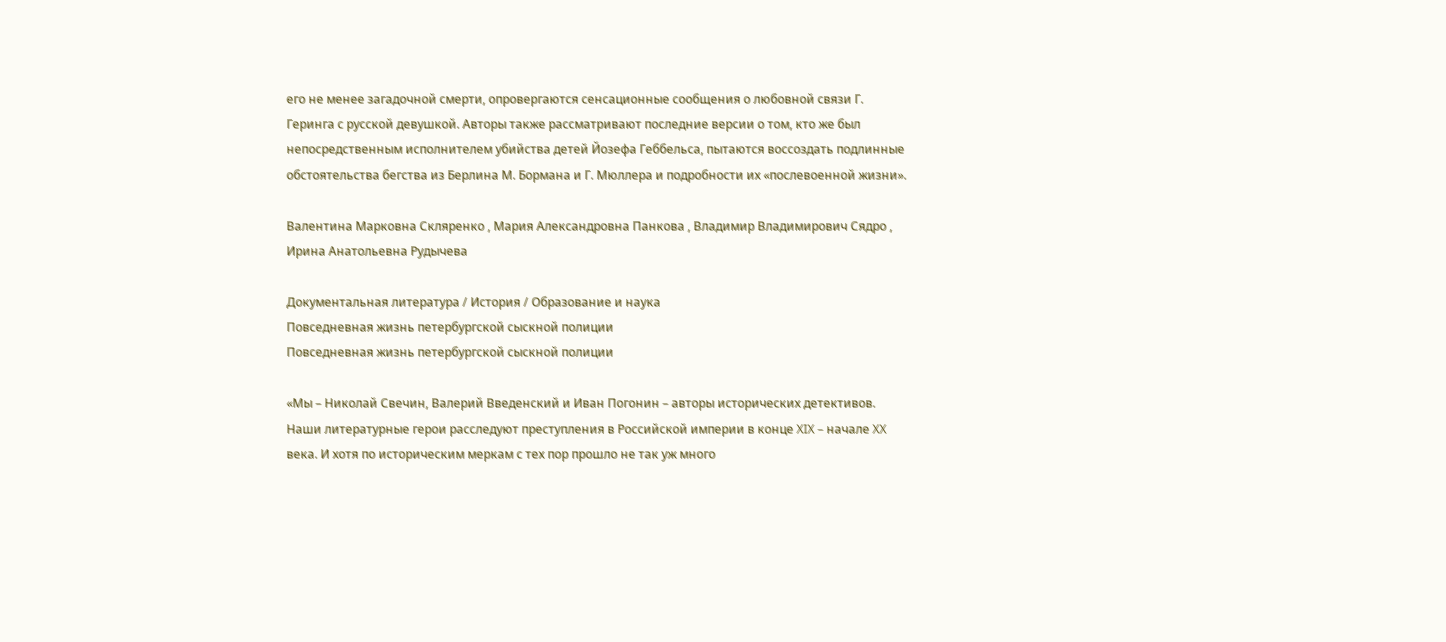его не менее загадочной смерти, опровергаются сенсационные сообщения о любовной связи Г. Геринга с русской девушкой. Авторы также рассматривают последние версии о том, кто же был непосредственным исполнителем убийства детей Йозефа Геббельса, пытаются воссоздать подлинные обстоятельства бегства из Берлина М. Бормана и Г. Мюллера и подробности их «послевоенной жизни».

Валентина Марковна Скляренко , Мария Александровна Панкова , Владимир Владимирович Сядро , Ирина Анатольевна Рудычева

Документальная литература / История / Образование и наука
Повседневная жизнь петербургской сыскной полиции
Повседневная жизнь петербургской сыскной полиции

«Мы – Николай Свечин, Валерий Введенский и Иван Погонин – авторы исторических детективов. Наши литературные герои расследуют преступления в Российской империи в конце XIX – начале XX века. И хотя по историческим меркам с тех пор прошло не так уж много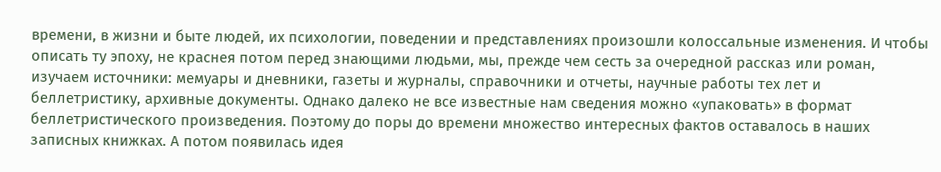времени, в жизни и быте людей, их психологии, поведении и представлениях произошли колоссальные изменения. И чтобы описать ту эпоху, не краснея потом перед знающими людьми, мы, прежде чем сесть за очередной рассказ или роман, изучаем источники: мемуары и дневники, газеты и журналы, справочники и отчеты, научные работы тех лет и беллетристику, архивные документы. Однако далеко не все известные нам сведения можно «упаковать» в формат беллетристического произведения. Поэтому до поры до времени множество интересных фактов оставалось в наших записных книжках. А потом появилась идея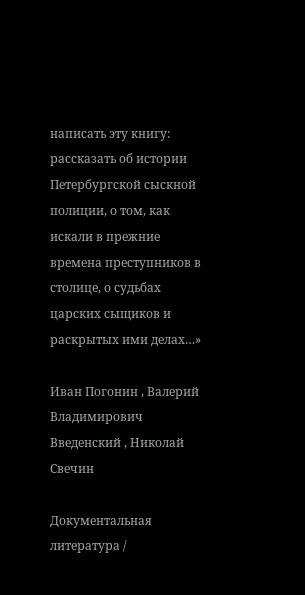написать эту книгу: рассказать об истории Петербургской сыскной полиции, о том, как искали в прежние времена преступников в столице, о судьбах царских сыщиков и раскрытых ими делах…»

Иван Погонин , Валерий Владимирович Введенский , Николай Свечин

Документальная литература /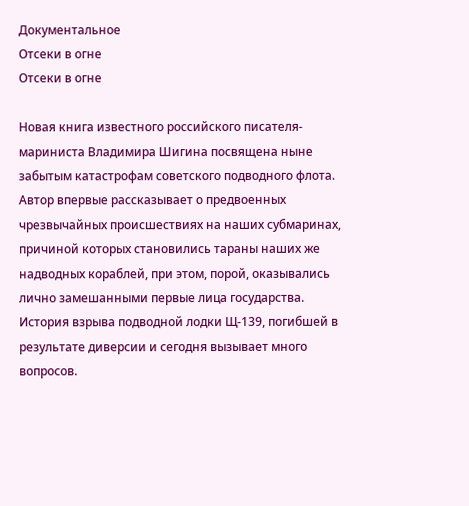Документальное
Отсеки в огне
Отсеки в огне

Новая книга известного российского писателя-мариниста Владимира Шигина посвящена ныне забытым катастрофам советского подводного флота. Автор впервые рассказывает о предвоенных чрезвычайных происшествиях на наших субмаринах, причиной которых становились тараны наших же надводных кораблей, при этом, порой, оказывались лично замешанными первые лица государства. История взрыва подводной лодки Щ-139, погибшей в результате диверсии и сегодня вызывает много вопросов.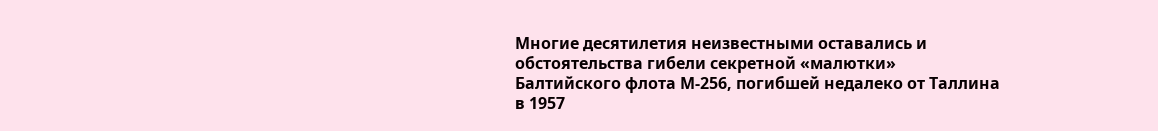Многие десятилетия неизвестными оставались и обстоятельства гибели секретной «малютки» Балтийского флота М-256, погибшей недалеко от Таллина в 1957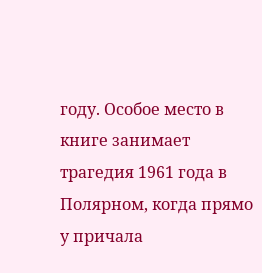году. Особое место в книге занимает трагедия 1961 года в Полярном, когда прямо у причала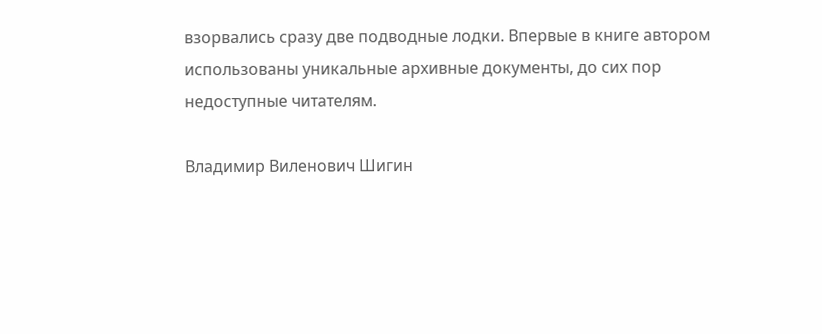взорвались сразу две подводные лодки. Впервые в книге автором использованы уникальные архивные документы, до сих пор недоступные читателям.

Владимир Виленович Шигин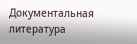Документальная литература